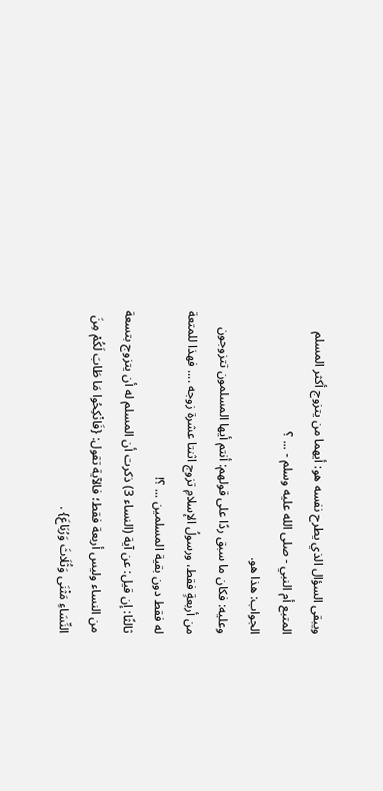ويبقى السؤال الذي يطرح نفسه هو: أيهما من يتزوج أكثر المسلم المتبع أم النبي - صلى الله عليه وسلم - ... ؟
الجواب: هذا هو.
وعليه: فكان ما سبق ردًا على قولهم: أنتم أيها المسلمون تتزوجون من أربعةٍ فقط، ورسولُ الإسلامِ تزوج اثنتا عشرة زوجه .... فهذا للمتعة له فقط دون بقية المسلمين ... ؟!
ثالثًا: إن قيل: عن آية (النساء 3) ذكرت أن المسلم له أن يتزوج بتسعة من النساء وليس أربعة فقط؛ فالآية تقول: {فَانْكِحُوا مَا طَابَ لَكُمْ مِنَ النِّسَاءِ مَثْنَى وَثُلَاثَ وَرُبَاعَ} .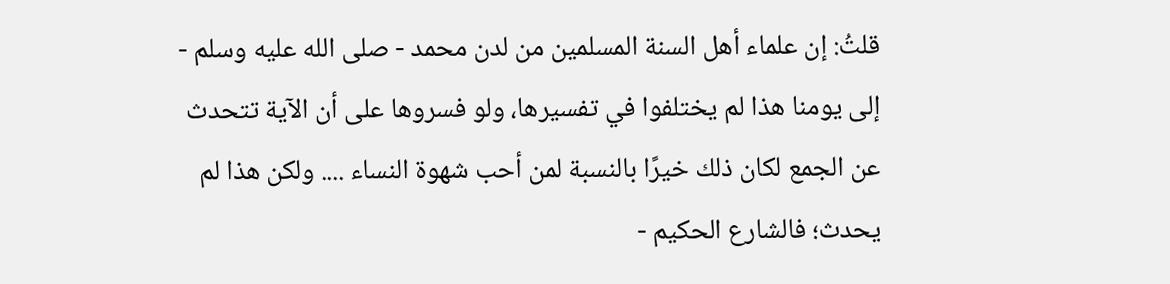قلتُ: إن علماء أهل السنة المسلمين من لدن محمد - صلى الله عليه وسلم - إلى يومنا هذا لم يختلفوا في تفسيرها، ولو فسروها على أن الآية تتحدث عن الجمع لكان ذلك خيرًا بالنسبة لمن أحب شهوة النساء .... ولكن هذا لم يحدث؛ فالشارع الحكيم -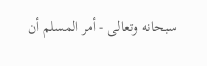سبحانه وتعالى - أمر المسلم أن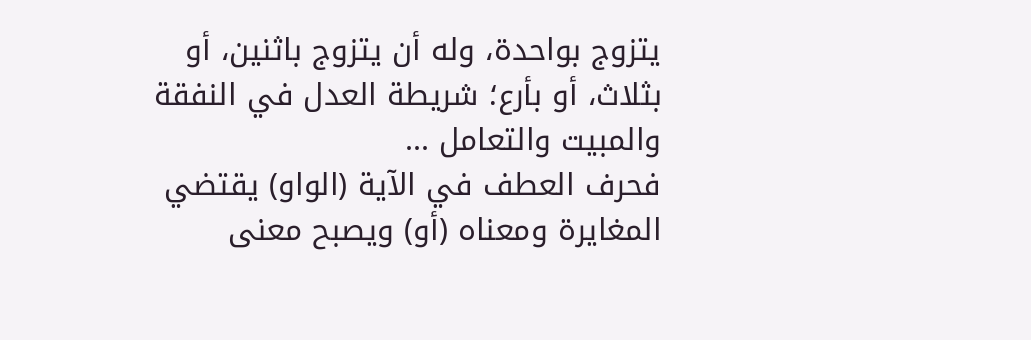يتزوج بواحدة، وله أن يتزوج باثنين، أو بثلاث، أو بأرع؛ شريطة العدل في النفقة والمبيت والتعامل ...
فحرف العطف في الآية (الواو) يقتضي المغايرة ومعناه (أو) ويصبح معنى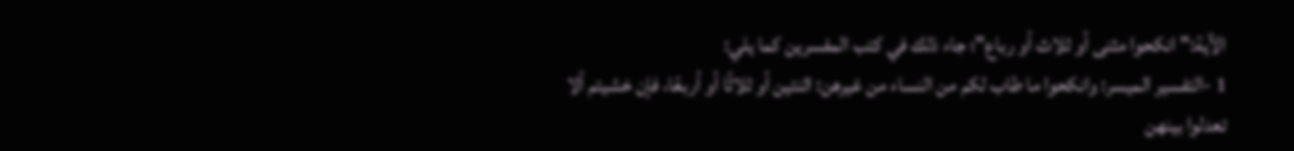الآية:"انكحوا مثنى أو ثلاث أو رباع"؛ جاء ذلك في كتب المفسرين كما يلي:
1 -التفسير الميسر: وانكحوا ما طاب لكم من النساء من غيرهن: اثنتين أو ثلاثًا أو أربعًا، فإن خشيتم ألا تعدلوا بينهن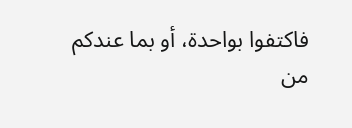فاكتفوا بواحدة، أو بما عندكم من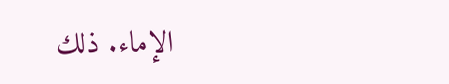الإماء. ذلك